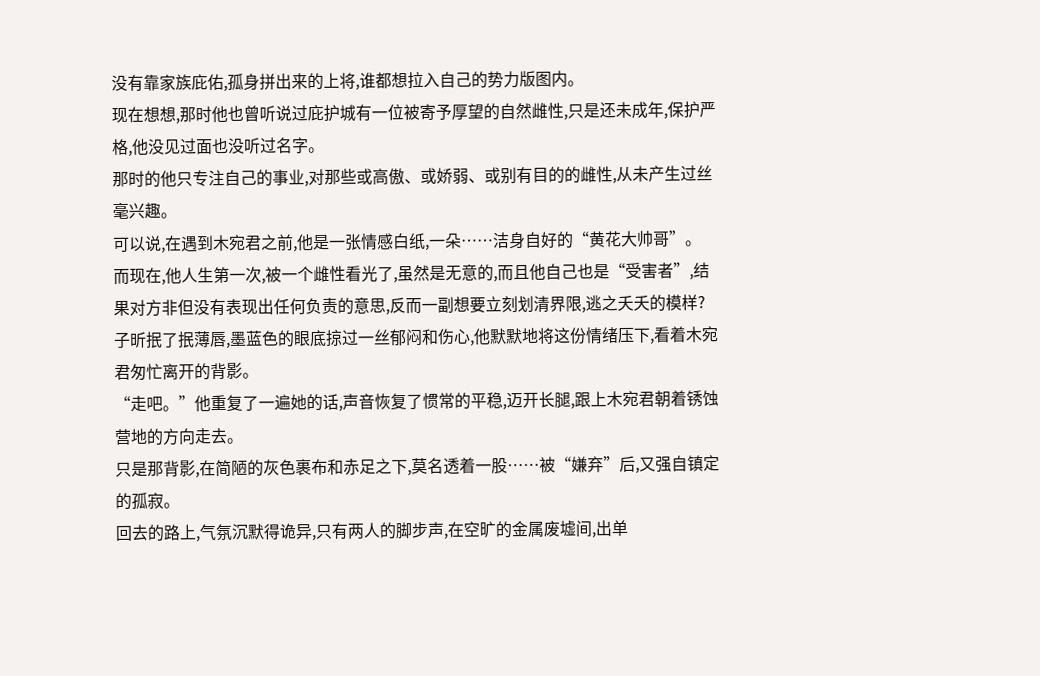没有靠家族庇佑,孤身拼出来的上将,谁都想拉入自己的势力版图内。
现在想想,那时他也曾听说过庇护城有一位被寄予厚望的自然雌性,只是还未成年,保护严格,他没见过面也没听过名字。
那时的他只专注自己的事业,对那些或高傲、或娇弱、或别有目的的雌性,从未产生过丝毫兴趣。
可以说,在遇到木宛君之前,他是一张情感白纸,一朵……洁身自好的“黄花大帅哥”。
而现在,他人生第一次,被一个雌性看光了,虽然是无意的,而且他自己也是“受害者”,结果对方非但没有表现出任何负责的意思,反而一副想要立刻划清界限,逃之夭夭的模样?
子昕抿了抿薄唇,墨蓝色的眼底掠过一丝郁闷和伤心,他默默地将这份情绪压下,看着木宛君匆忙离开的背影。
“走吧。”他重复了一遍她的话,声音恢复了惯常的平稳,迈开长腿,跟上木宛君朝着锈蚀营地的方向走去。
只是那背影,在简陋的灰色裹布和赤足之下,莫名透着一股……被“嫌弃”后,又强自镇定的孤寂。
回去的路上,气氛沉默得诡异,只有两人的脚步声,在空旷的金属废墟间,出单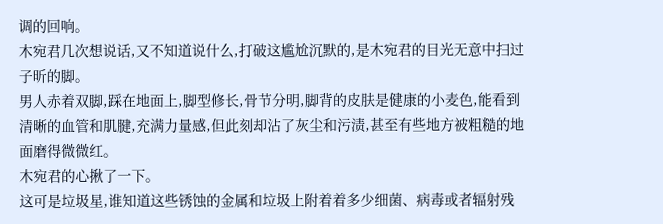调的回响。
木宛君几次想说话,又不知道说什么,打破这尴尬沉默的,是木宛君的目光无意中扫过子昕的脚。
男人赤着双脚,踩在地面上,脚型修长,骨节分明,脚背的皮肤是健康的小麦色,能看到清晰的血管和肌腱,充满力量感,但此刻却沾了灰尘和污渍,甚至有些地方被粗糙的地面磨得微微红。
木宛君的心揪了一下。
这可是垃圾星,谁知道这些锈蚀的金属和垃圾上附着着多少细菌、病毒或者辐射残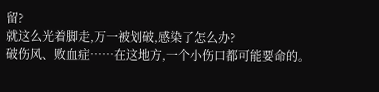留?
就这么光着脚走,万一被划破,感染了怎么办?
破伤风、败血症……在这地方,一个小伤口都可能要命的。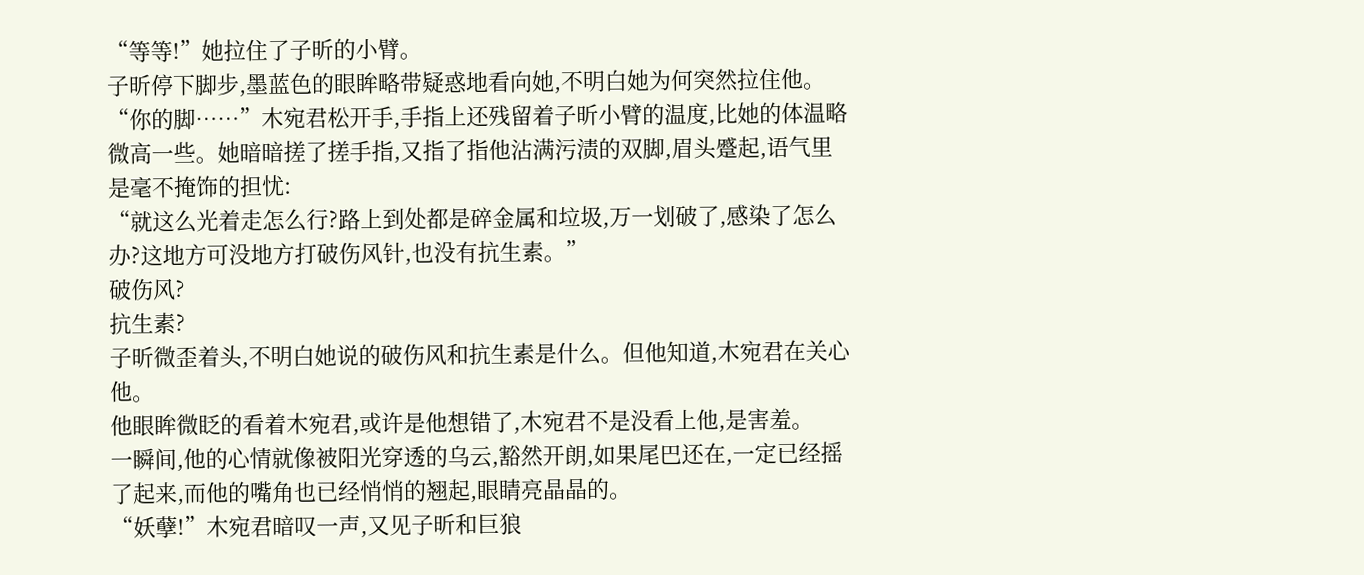“等等!”她拉住了子昕的小臂。
子昕停下脚步,墨蓝色的眼眸略带疑惑地看向她,不明白她为何突然拉住他。
“你的脚……”木宛君松开手,手指上还残留着子昕小臂的温度,比她的体温略微高一些。她暗暗搓了搓手指,又指了指他沾满污渍的双脚,眉头蹙起,语气里是毫不掩饰的担忧:
“就这么光着走怎么行?路上到处都是碎金属和垃圾,万一划破了,感染了怎么办?这地方可没地方打破伤风针,也没有抗生素。”
破伤风?
抗生素?
子昕微歪着头,不明白她说的破伤风和抗生素是什么。但他知道,木宛君在关心他。
他眼眸微眨的看着木宛君,或许是他想错了,木宛君不是没看上他,是害羞。
一瞬间,他的心情就像被阳光穿透的乌云,豁然开朗,如果尾巴还在,一定已经摇了起来,而他的嘴角也已经悄悄的翘起,眼睛亮晶晶的。
“妖孽!”木宛君暗叹一声,又见子昕和巨狼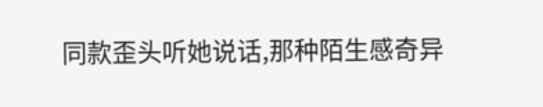同款歪头听她说话,那种陌生感奇异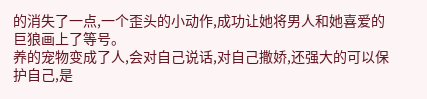的消失了一点,一个歪头的小动作,成功让她将男人和她喜爱的巨狼画上了等号。
养的宠物变成了人,会对自己说话,对自己撒娇,还强大的可以保护自己,是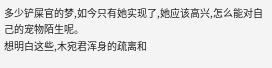多少铲屎官的梦,如今只有她实现了,她应该高兴,怎么能对自己的宠物陌生呢。
想明白这些,木宛君浑身的疏离和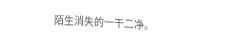陌生消失的一干二净。